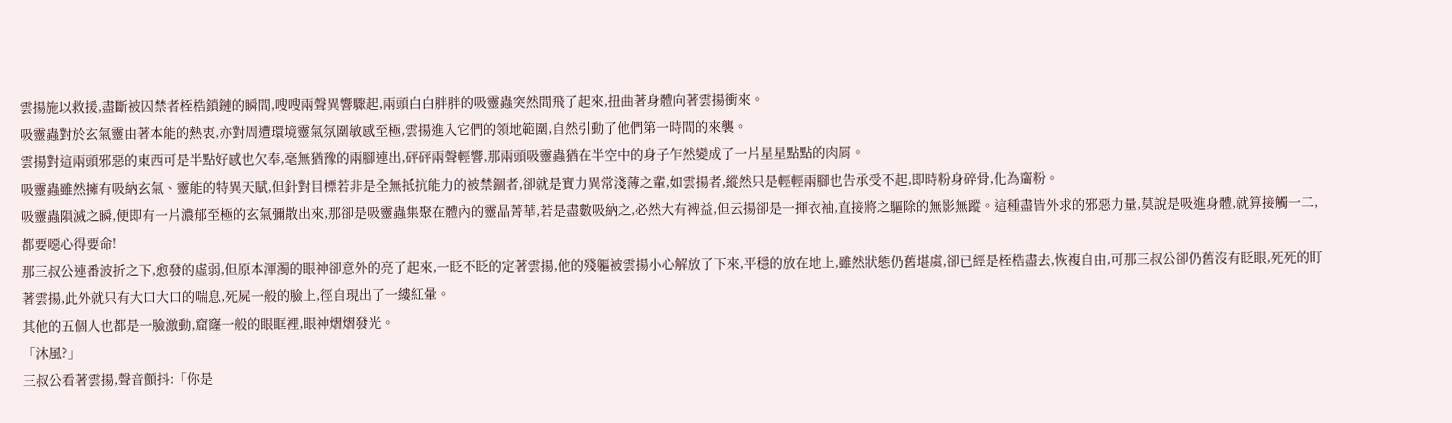雲揚施以救援,盡斷被囚禁者桎梏鎖鏈的瞬間,嗖嗖兩聲異響驟起,兩頭白白胖胖的吸靈蟲突然間飛了起來,扭曲著身體向著雲揚衝來。
吸靈蟲對於玄氣靈由著本能的熱衷,亦對周遭環境靈氣氛圍敏感至極,雲揚進入它們的領地範圍,自然引動了他們第一時間的來襲。
雲揚對這兩頭邪惡的東西可是半點好感也欠奉,毫無猶豫的兩腳連出,砰砰兩聲輕響,那兩頭吸靈蟲猶在半空中的身子乍然變成了一片星星點點的肉屑。
吸靈蟲雖然擁有吸納玄氣、靈能的特異天賦,但針對目標若非是全無抵抗能力的被禁錮者,卻就是實力異常淺薄之輩,如雲揚者,縱然只是輕輕兩腳也告承受不起,即時粉身碎骨,化為齏粉。
吸靈蟲隕滅之瞬,便即有一片濃郁至極的玄氣彌散出來,那卻是吸靈蟲集聚在體內的靈晶菁華,若是盡數吸納之,必然大有裨益,但云揚卻是一揮衣袖,直接將之驅除的無影無蹤。這種盡皆外求的邪惡力量,莫說是吸進身體,就算接觸一二,都要噁心得要命!
那三叔公連番波折之下,愈發的虛弱,但原本渾濁的眼神卻意外的亮了起來,一眨不眨的定著雲揚,他的殘軀被雲揚小心解放了下來,平穩的放在地上,雖然狀態仍舊堪虞,卻已經是桎梏盡去,恢複自由,可那三叔公卻仍舊沒有眨眼,死死的盯著雲揚,此外就只有大口大口的喘息,死屍一般的臉上,徑自現出了一縷紅暈。
其他的五個人也都是一臉激動,窟窿一般的眼眶裡,眼神熠熠發光。
「沐風?」
三叔公看著雲揚,聲音顫抖:「你是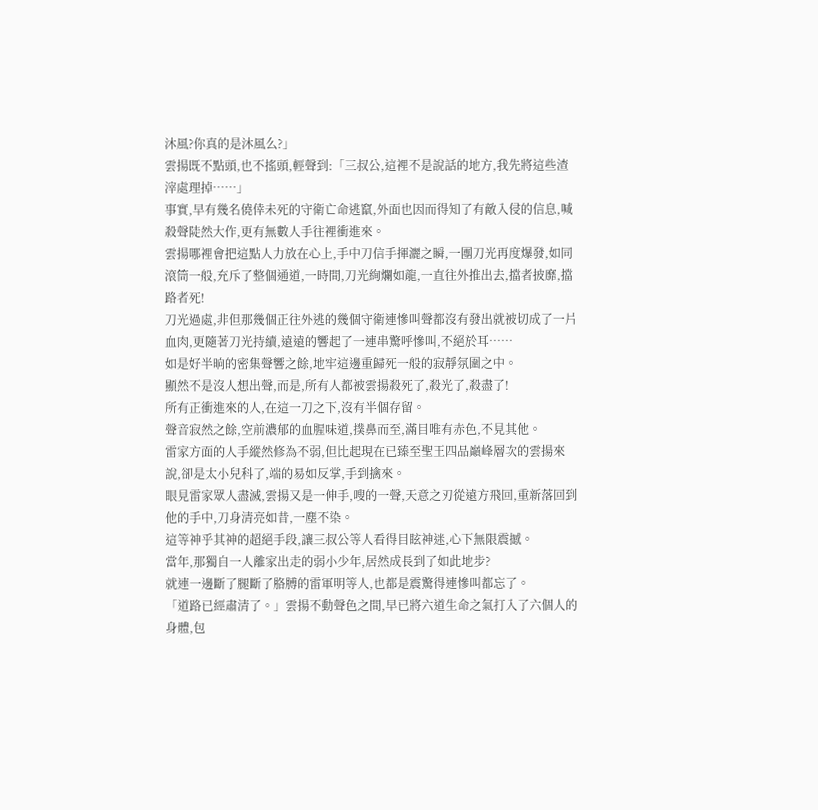沐風?你真的是沐風么?」
雲揚既不點頭,也不搖頭,輕聲到:「三叔公,這裡不是說話的地方,我先將這些渣滓處理掉……」
事實,早有幾名僥倖未死的守衛亡命逃竄,外面也因而得知了有敵入侵的信息,喊殺聲陡然大作,更有無數人手往裡衝進來。
雲揚哪裡會把這點人力放在心上,手中刀信手揮灑之瞬,一團刀光再度爆發,如同滾筒一般,充斥了整個通道,一時間,刀光絢爛如龍,一直往外推出去,擋者披靡,擋路者死!
刀光過處,非但那幾個正往外逃的幾個守衛連慘叫聲都沒有發出就被切成了一片血肉,更隨著刀光持續,遠遠的響起了一連串驚呼慘叫,不絕於耳……
如是好半晌的密集聲響之餘,地牢這邊重歸死一般的寂靜氛圍之中。
顯然不是沒人想出聲,而是,所有人都被雲揚殺死了,殺光了,殺盡了!
所有正衝進來的人,在這一刀之下,沒有半個存留。
聲音寂然之餘,空前濃郁的血腥味道,撲鼻而至,滿目唯有赤色,不見其他。
雷家方面的人手縱然修為不弱,但比起現在已臻至聖王四品巔峰層次的雲揚來說,卻是太小兒科了,端的易如反掌,手到擒來。
眼見雷家眾人盡滅,雲揚又是一伸手,嗖的一聲,天意之刃從遠方飛回,重新落回到他的手中,刀身清亮如昔,一塵不染。
這等神乎其神的超絕手段,讓三叔公等人看得目眩神迷,心下無限震撼。
當年,那獨自一人離家出走的弱小少年,居然成長到了如此地步?
就連一邊斷了腿斷了胳膊的雷軍明等人,也都是震驚得連慘叫都忘了。
「道路已經肅清了。」雲揚不動聲色之間,早已將六道生命之氣打入了六個人的身體,包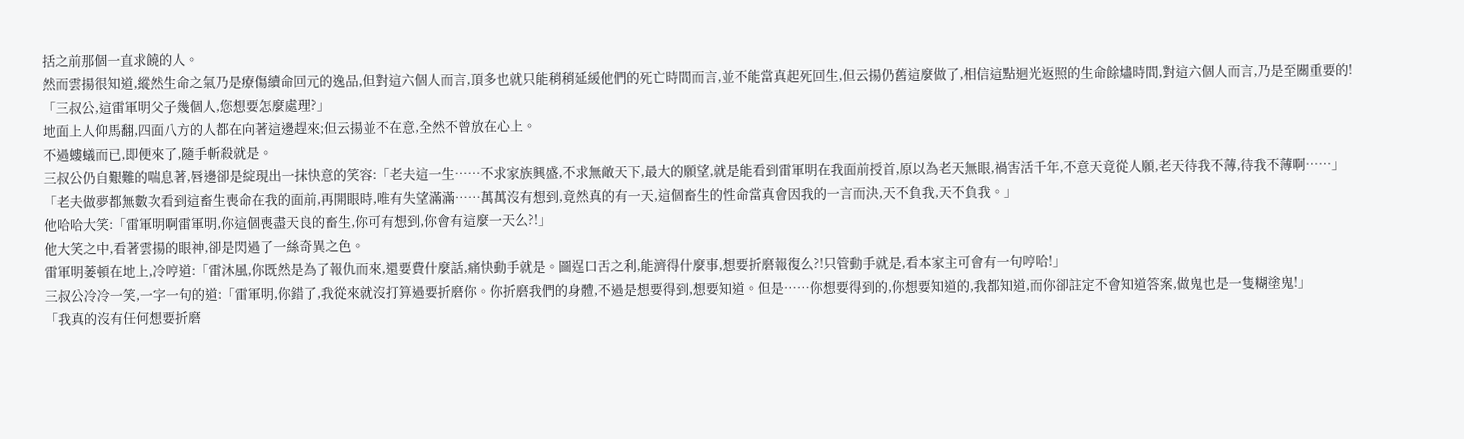括之前那個一直求饒的人。
然而雲揚很知道,縱然生命之氣乃是療傷續命回元的逸品,但對這六個人而言,頂多也就只能稍稍延緩他們的死亡時間而言,並不能當真起死回生,但云揚仍舊這麼做了,相信這點迴光返照的生命餘燼時間,對這六個人而言,乃是至關重要的!
「三叔公,這雷軍明父子幾個人,您想要怎麼處理?」
地面上人仰馬翻,四面八方的人都在向著這邊趕來;但云揚並不在意,全然不曾放在心上。
不過螻蟻而已,即便來了,隨手斬殺就是。
三叔公仍自艱難的喘息著,唇邊卻是綻現出一抹快意的笑容:「老夫這一生……不求家族興盛,不求無敵天下,最大的願望,就是能看到雷軍明在我面前授首,原以為老天無眼,禍害活千年,不意天竟從人願,老天待我不薄,待我不薄啊……」
「老夫做夢都無數次看到這畜生喪命在我的面前,再開眼時,唯有失望滿滿……萬萬沒有想到,竟然真的有一天,這個畜生的性命當真會因我的一言而決,天不負我,天不負我。」
他哈哈大笑:「雷軍明啊雷軍明,你這個喪盡天良的畜生,你可有想到,你會有這麼一天么?!」
他大笑之中,看著雲揚的眼神,卻是閃過了一絲奇異之色。
雷軍明萎頓在地上,冷哼道:「雷沐風,你既然是為了報仇而來,還要費什麼話,痛快動手就是。圖逞口舌之利,能濟得什麼事,想要折磨報復么?!只管動手就是,看本家主可會有一句哼哈!」
三叔公冷冷一笑,一字一句的道:「雷軍明,你錯了,我從來就沒打算過要折磨你。你折磨我們的身體,不過是想要得到,想要知道。但是……你想要得到的,你想要知道的,我都知道,而你卻註定不會知道答案,做鬼也是一隻糊塗鬼!」
「我真的沒有任何想要折磨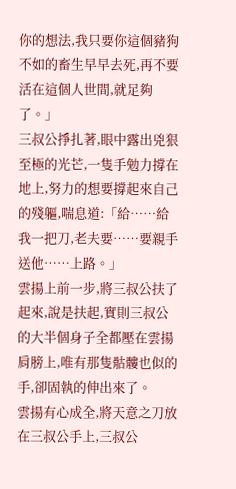你的想法,我只要你這個豬狗不如的畜生早早去死,再不要活在這個人世間,就足夠了。」
三叔公掙扎著,眼中露出兇狠至極的光芒,一隻手勉力撐在地上,努力的想要撐起來自己的殘軀,喘息道:「給……給我一把刀,老夫要……要親手送他……上路。」
雲揚上前一步,將三叔公扶了起來,說是扶起,實則三叔公的大半個身子全都壓在雲揚肩膀上,唯有那隻骷髏也似的手,卻固執的伸出來了。
雲揚有心成全,將天意之刀放在三叔公手上,三叔公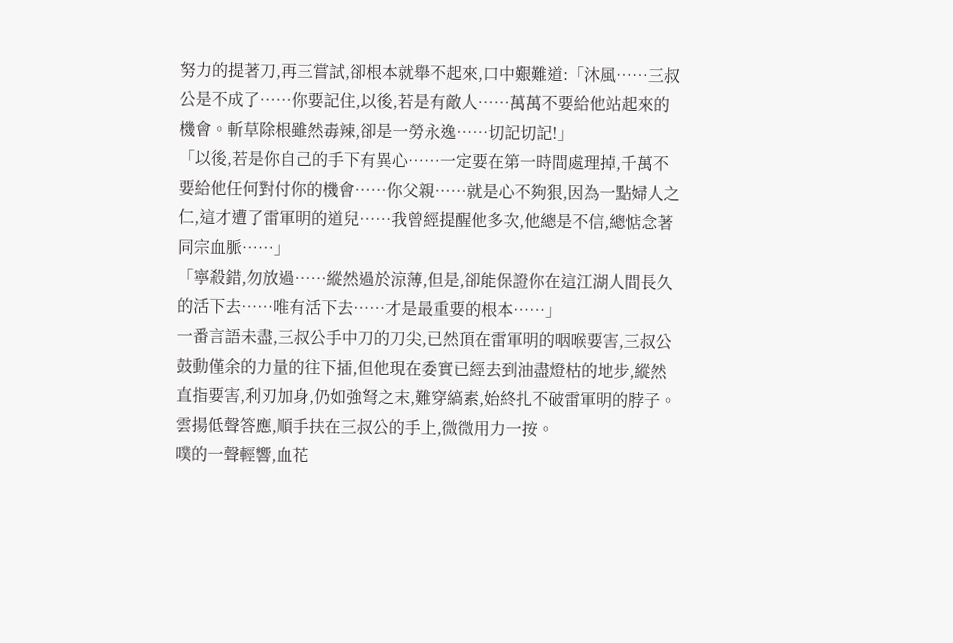努力的提著刀,再三嘗試,卻根本就舉不起來,口中艱難道:「沐風……三叔公是不成了……你要記住,以後,若是有敵人……萬萬不要給他站起來的機會。斬草除根雖然毒辣,卻是一勞永逸……切記切記!」
「以後,若是你自己的手下有異心……一定要在第一時間處理掉,千萬不要給他任何對付你的機會……你父親……就是心不夠狠,因為一點婦人之仁,這才遭了雷軍明的道兒……我曾經提醒他多次,他總是不信,總惦念著同宗血脈……」
「寧殺錯,勿放過……縱然過於涼薄,但是,卻能保證你在這江湖人間長久的活下去……唯有活下去……才是最重要的根本……」
一番言語未盡,三叔公手中刀的刀尖,已然頂在雷軍明的咽喉要害,三叔公鼓動僅余的力量的往下插,但他現在委實已經去到油盡燈枯的地步,縱然直指要害,利刃加身,仍如強弩之末,難穿縞素,始終扎不破雷軍明的脖子。
雲揚低聲答應,順手扶在三叔公的手上,微微用力一按。
噗的一聲輕響,血花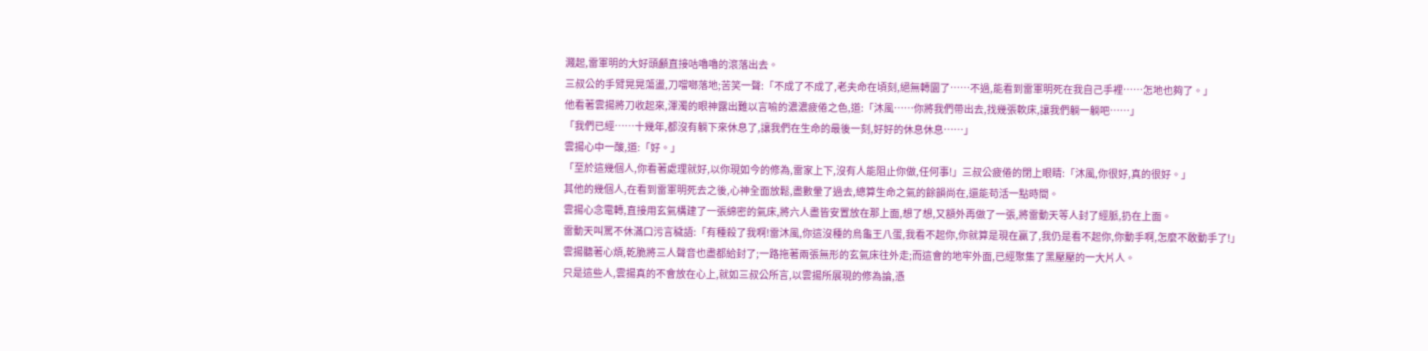濺起,雷軍明的大好頭顱直接咕嚕嚕的滾落出去。
三叔公的手臂晃晃蕩盪,刀噹啷落地;苦笑一聲:「不成了不成了,老夫命在頃刻,絕無轉圜了……不過,能看到雷軍明死在我自己手裡……怎地也夠了。」
他看著雲揚將刀收起來,渾濁的眼神露出難以言喻的濃濃疲倦之色,道:「沐風……你將我們帶出去,找幾張軟床,讓我們躺一躺吧……」
「我們已經……十幾年,都沒有躺下來休息了,讓我們在生命的最後一刻,好好的休息休息……」
雲揚心中一酸,道:「好。」
「至於這幾個人,你看著處理就好,以你現如今的修為,雷家上下,沒有人能阻止你做,任何事!」三叔公疲倦的閉上眼睛:「沐風,你很好,真的很好。」
其他的幾個人,在看到雷軍明死去之後,心神全面放鬆,盡數暈了過去,總算生命之氣的餘韻尚在,還能苟活一點時間。
雲揚心念電轉,直接用玄氣構建了一張綿密的氣床,將六人盡皆安置放在那上面,想了想,又額外再做了一張,將雷動天等人封了經脈,扔在上面。
雷動天叫罵不休滿口污言穢語:「有種殺了我啊!雷沐風,你這沒種的烏龜王八蛋,我看不起你,你就算是現在贏了,我仍是看不起你,你動手啊,怎麼不敢動手了!」
雲揚聽著心煩,乾脆將三人聲音也盡都給封了;一路拖著兩張無形的玄氣床往外走;而這會的地牢外面,已經聚集了黑壓壓的一大片人。
只是這些人,雲揚真的不會放在心上,就如三叔公所言,以雲揚所展現的修為論,憑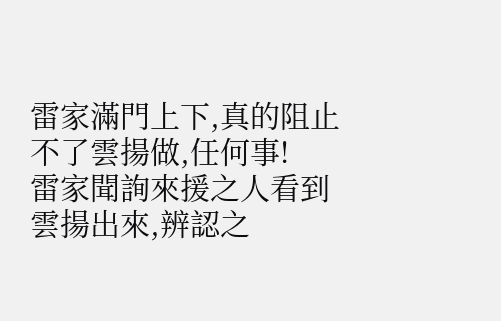雷家滿門上下,真的阻止不了雲揚做,任何事!
雷家聞詢來援之人看到雲揚出來,辨認之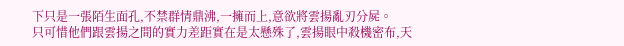下只是一張陌生面孔,不禁群情鼎沸,一擁而上,意欲將雲揚亂刃分屍。
只可惜他們跟雲揚之間的實力差距實在是太懸殊了,雲揚眼中殺機密布,天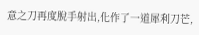意之刀再度脫手射出,化作了一道犀利刀芒,